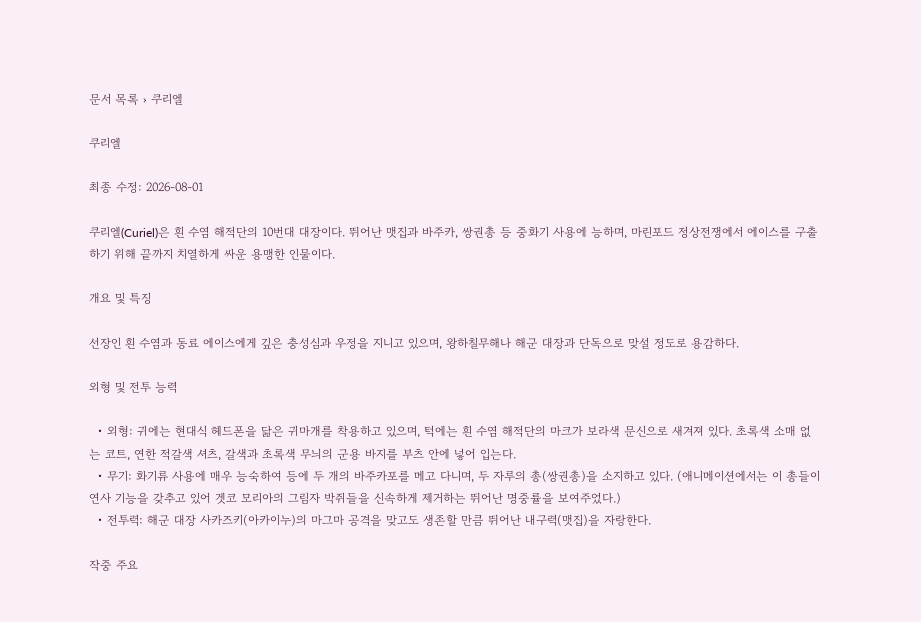문서 목록 › 쿠리엘

쿠리엘

최종 수정: 2026-08-01

쿠리엘(Curiel)은 흰 수염 해적단의 10번대 대장이다. 뛰어난 맷집과 바주카, 쌍권총 등 중화기 사용에 능하며, 마린포드 정상전쟁에서 에이스를 구출하기 위해 끝까지 치열하게 싸운 용맹한 인물이다.

개요 및 특징

선장인 흰 수염과 동료 에이스에게 깊은 충성심과 우정을 지니고 있으며, 왕하칠무해나 해군 대장과 단독으로 맞설 정도로 용감하다.

외형 및 전투 능력

  • 외형: 귀에는 현대식 헤드폰을 닮은 귀마개를 착용하고 있으며, 턱에는 흰 수염 해적단의 마크가 보라색 문신으로 새겨져 있다. 초록색 소매 없는 코트, 연한 적갈색 셔츠, 갈색과 초록색 무늬의 군용 바지를 부츠 안에 넣어 입는다.
  • 무기: 화기류 사용에 매우 능숙하여 등에 두 개의 바주카포를 메고 다니며, 두 자루의 총(쌍권총)을 소지하고 있다. (애니메이션에서는 이 총들이 연사 기능을 갖추고 있어 겟코 모리아의 그림자 박쥐들을 신속하게 제거하는 뛰어난 명중률을 보여주었다.)
  • 전투력: 해군 대장 사카즈키(아카이누)의 마그마 공격을 맞고도 생존할 만큼 뛰어난 내구력(맷집)을 자랑한다.

작중 주요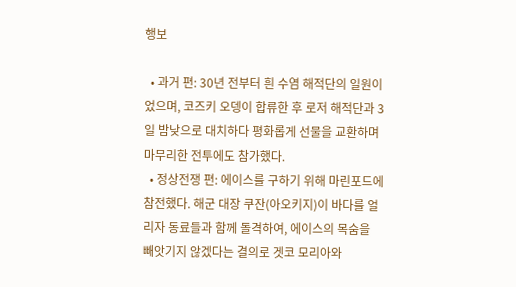행보

  • 과거 편: 30년 전부터 흰 수염 해적단의 일원이었으며, 코즈키 오뎅이 합류한 후 로저 해적단과 3일 밤낮으로 대치하다 평화롭게 선물을 교환하며 마무리한 전투에도 참가했다.
  • 정상전쟁 편: 에이스를 구하기 위해 마린포드에 참전했다. 해군 대장 쿠잔(아오키지)이 바다를 얼리자 동료들과 함께 돌격하여, 에이스의 목숨을 빼앗기지 않겠다는 결의로 겟코 모리아와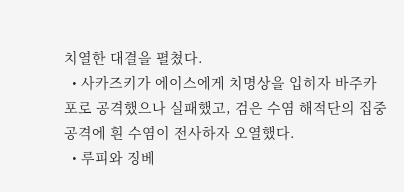치열한 대결을 펼쳤다.
  • 사카즈키가 에이스에게 치명상을 입히자 바주카포로 공격했으나 실패했고, 검은 수염 해적단의 집중 공격에 흰 수염이 전사하자 오열했다.
  • 루피와 징베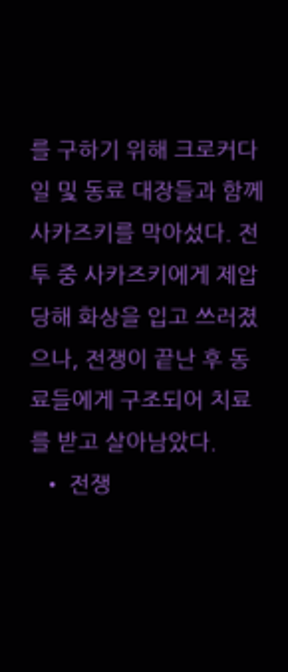를 구하기 위해 크로커다일 및 동료 대장들과 함께 사카즈키를 막아섰다. 전투 중 사카즈키에게 제압당해 화상을 입고 쓰러졌으나, 전쟁이 끝난 후 동료들에게 구조되어 치료를 받고 살아남았다.
  • 전쟁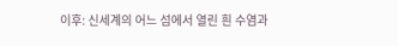이후: 신세계의 어느 섬에서 열린 흰 수염과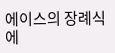에이스의 장례식에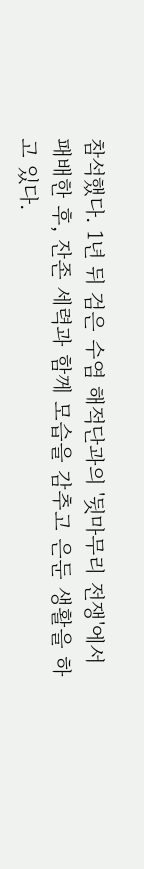참석했다. 1년 뒤 검은 수염 해적단과의 '뒷마무리 전쟁'에서 패배한 후, 잔존 세력과 함께 모습을 감추고 은둔 생활을 하고 있다.